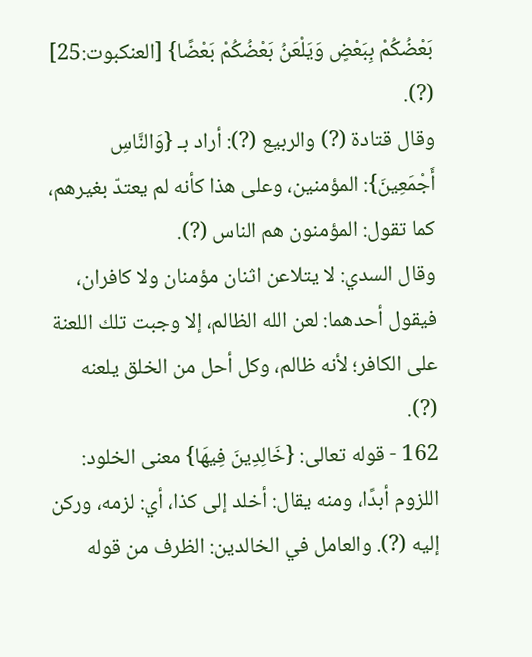بَعْضُكُمْ بِبَعْضٍ وَيَلْعَنُ بَعْضُكُمْ بَعْضًا} [العنكبوت:25] (?).
وقال قتادة (?) والربيع (?): أراد بـ {وَالنَّاسِ أَجْمَعِينَ}: المؤمنين، وعلى هذا كأنه لم يعتدّ بغيرهم، كما تقول: المؤمنون هم الناس (?).
وقال السدي: لا يتلاعن اثنان مؤمنان ولا كافران، فيقول أحدهما: لعن الله الظالم، إلا وجبت تلك اللعنة على الكافر؛ لأنه ظالم، وكل أحل من الخلق يلعنه (?).
162 - قوله تعالى: {خَالِدِينَ فِيهَا} معنى الخلود: اللزوم أبدًا، ومنه يقال: أخلد إلى كذا، أي: لزمه، وركن إليه (?). والعامل في الخالدين: الظرف من قوله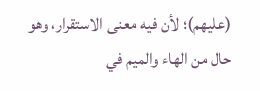(عليهم)؛ لأن فيه معنى الاستقرار، وهو حال من الهاء والميم في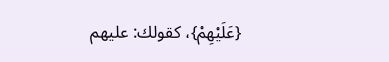{عَلَيْهِمْ}، كقولك: عليهم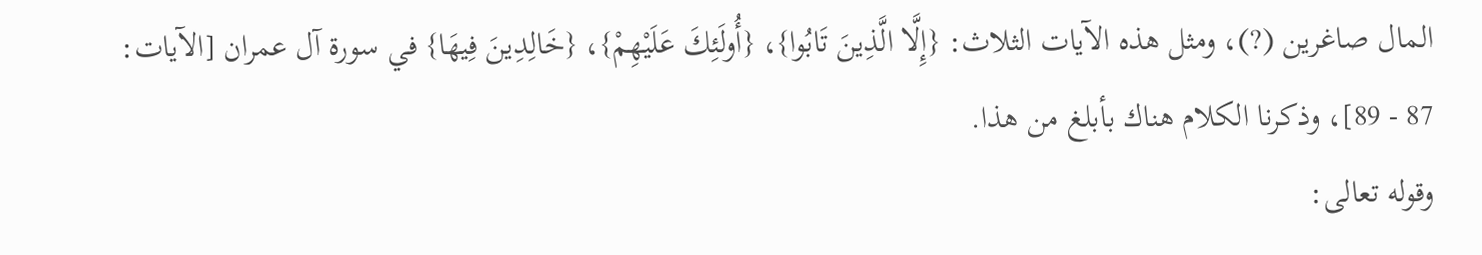المال صاغرين (?)، ومثل هذه الآيات الثلاث: {إِلَّا الَّذِينَ تَابُوا}، {أُولَئِكَ عَلَيْهِمْ}، {خَالِدِينَ فِيهَا} في سورة آل عمران [الآيات: 87 - 89]، وذكرنا الكلام هناك بأبلغ من هذا.
وقوله تعالى: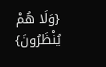{وَلَا هُمْ يُنْظَرُونَ}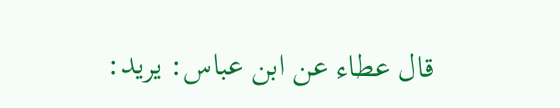قال عطاء عن ابن عباس: يريد: